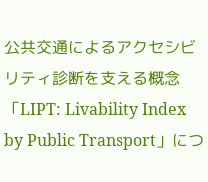公共交通によるアクセシビリティ診断を支える概念「LIPT: Livability Index by Public Transport」につ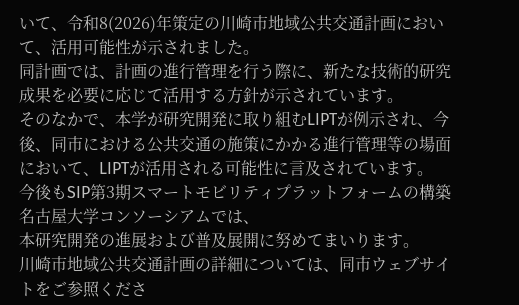いて、令和8(2026)年策定の川崎市地域公共交通計画において、活用可能性が示されました。
同計画では、計画の進行管理を行う際に、新たな技術的研究成果を必要に応じて活用する方針が示されています。
そのなかで、本学が研究開発に取り組むLIPTが例示され、今後、同市における公共交通の施策にかかる進行管理等の場面において、LIPTが活用される可能性に言及されています。
今後もSIP第3期スマートモビリティプラットフォームの構築 名古屋大学コンソーシアムでは、
本研究開発の進展および普及展開に努めてまいります。
川崎市地域公共交通計画の詳細については、同市ウェブサイトをご参照くださ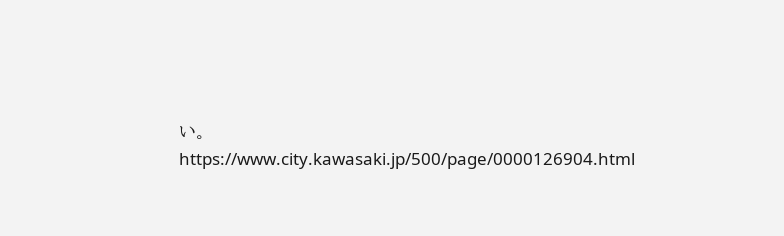い。
https://www.city.kawasaki.jp/500/page/0000126904.html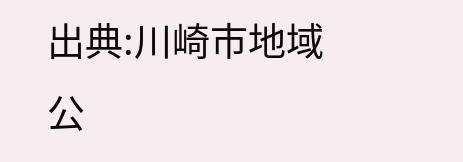出典:川崎市地域公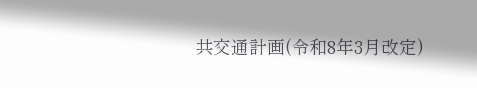共交通計画(令和8年3月改定)